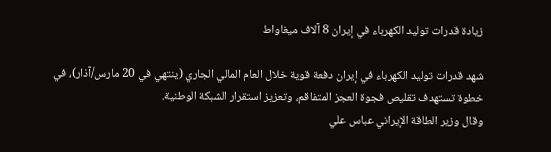زيادة قدرات توليد الكهرباء في إيران 8 آلاف ميغاواط

شهد قدرات توليد الكهرباء في إيران دفعة قوية خلال العام المالي الجاري (ينتهي في 20 مارس/آذار)، في خطوة تستهدف تقليص فجوة العجز المتفاقم، وتعزيز استقرار الشبكة الوطنية.
وقال وزير الطاقة الإيراني عباس علي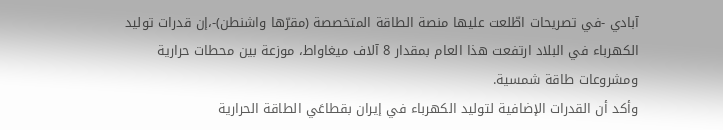آبادي -في تصريحات اطّلعت عليها منصة الطاقة المتخصصة (مقرّها واشنطن)-،إن قدرات توليد الكهرباء في البلاد ارتفعت هذا العام بمقدار 8 آلاف ميغاواط، موزعة بين محطات حرارية ومشروعات طاقة شمسية.
وأكد أن القدرات الإضافية لتوليد الكهرباء في إيران بقطاعَي الطاقة الحرارية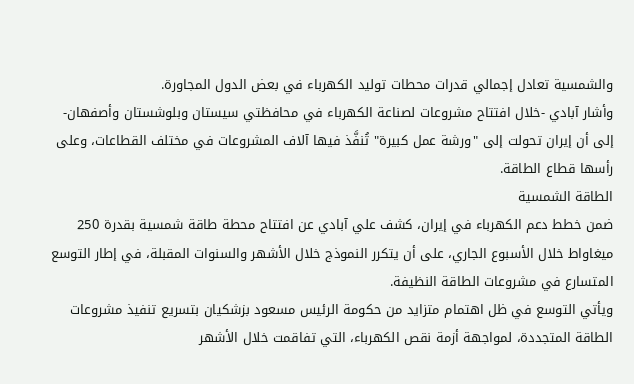والشمسية تعادل إجمالي قدرات محطات توليد الكهرباء في بعض الدول المجاورة.
وأشار آبادي -خلال افتتاح مشروعات لصناعة الكهرباء في محافظتي سيستان وبلوشستان وأصفهان- إلى أن إيران تحولت إلى "ورشة عمل كبيرة" تُنفَّذ فيها آلاف المشروعات في مختلف القطاعات، وعلى رأسها قطاع الطاقة.
الطاقة الشمسية
ضمن خطط دعم الكهرباء في إيران، كشف علي آبادي عن افتتاح محطة طاقة شمسية بقدرة 250 ميغاواط خلال الأسبوع الجاري، على أن يتكرر النموذج خلال الأشهر والسنوات المقبلة، في إطار التوسع المتسارع في مشروعات الطاقة النظيفة.
ويأتي التوسع في ظل اهتمام متزايد من حكومة الرئيس مسعود بزشكيان بتسريع تنفيذ مشروعات الطاقة المتجددة، لمواجهة أزمة نقص الكهرباء، التي تفاقمت خلال الأشهر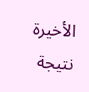الأخيرة نتيجة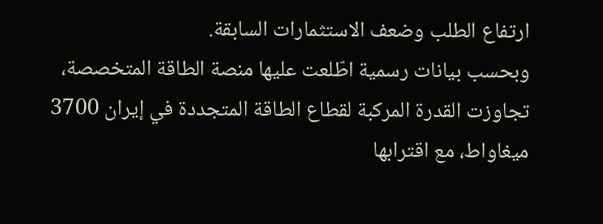ارتفاع الطلب وضعف الاستثمارات السابقة.
وبحسب بيانات رسمية اطّلعت عليها منصة الطاقة المتخصصة، تجاوزت القدرة المركبة لقطاع الطاقة المتجددة في إيران 3700 ميغاواط، مع اقترابها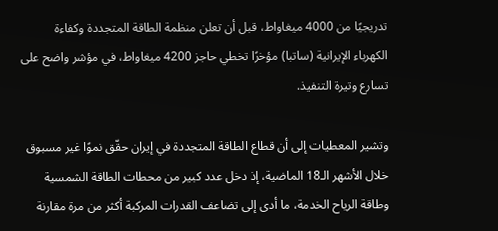تدريجيًا من 4000 ميغاواط، قبل أن تعلن منظمة الطاقة المتجددة وكفاءة الكهرباء الإيرانية (ساتبا) مؤخرًا تخطي حاجز 4200 ميغاواط، في مؤشر واضح على تسارع وتيرة التنفيذ.

وتشير المعطيات إلى أن قطاع الطاقة المتجددة في إيران حقّق نموًا غير مسبوق خلال الأشهر الـ18 الماضية، إذ دخل عدد كبير من محطات الطاقة الشمسية وطاقة الرياح الخدمة، ما أدى إلى تضاعف القدرات المركبة أكثر من مرة مقارنة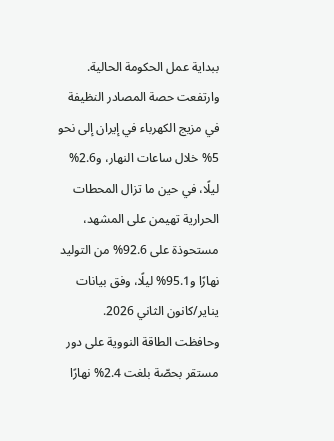ببداية عمل الحكومة الحالية.
وارتفعت حصة المصادر النظيفة في مزيج الكهرباء في إيران إلى نحو 5% خلال ساعات النهار، و2.6% ليلًا، في حين ما تزال المحطات الحرارية تهيمن على المشهد، مستحوذة على 92.6% من التوليد نهارًا و95.1% ليلًا، وفق بيانات يناير/كانون الثاني 2026.
وحافظت الطاقة النووية على دور مستقر بحصّة بلغت 2.4% نهارًا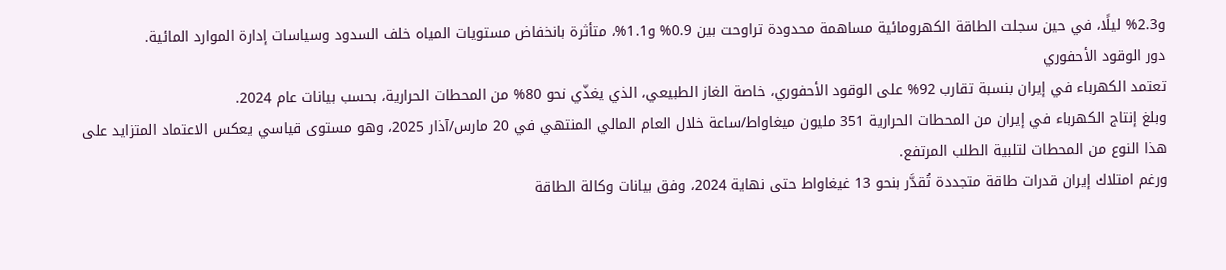و2.3% ليلًا، في حين سجلت الطاقة الكهرومائية مساهمة محدودة تراوحت بين 0.9% و1.1%، متأثرة بانخفاض مستويات المياه خلف السدود وسياسات إدارة الموارد المائية.
دور الوقود الأحفوري
تعتمد الكهرباء في إيران بنسبة تقارب 92% على الوقود الأحفوري، خاصة الغاز الطبيعي، الذي يغذّي نحو 80% من المحطات الحرارية، بحسب بيانات عام 2024.
وبلغ إنتاج الكهرباء في إيران من المحطات الحرارية 351 مليون ميغاواط/ساعة خلال العام المالي المنتهي في 20 مارس/آذار 2025، وهو مستوى قياسي يعكس الاعتماد المتزايد على هذا النوع من المحطات لتلبية الطلب المرتفع.
ورغم امتلاك إيران قدرات طاقة متجددة تُقدَّر بنحو 13 غيغاواط حتى نهاية 2024، وفق بيانات وكالة الطاقة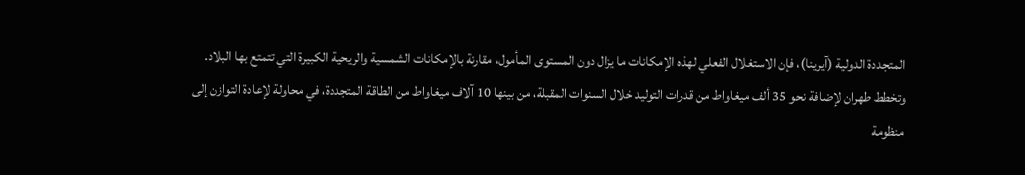المتجددة الدولية (آيرينا)، فإن الاستغلال الفعلي لهذه الإمكانات ما يزال دون المستوى المأمول، مقارنة بالإمكانات الشمسية والريحية الكبيرة التي تتمتع بها البلاد.
وتخطط طهران لإضافة نحو 35 ألف ميغاواط من قدرات التوليد خلال السنوات المقبلة، من بينها 10 آلاف ميغاواط من الطاقة المتجددة، في محاولة لإعادة التوازن إلى منظومة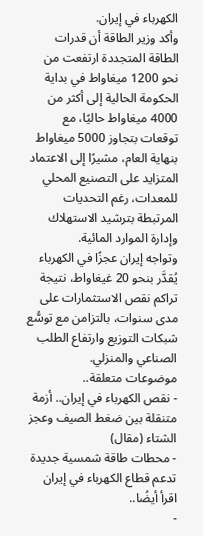الكهرباء في إيران.
وأكد وزير الطاقة أن قدرات الطاقة المتجددة ارتفعت من نحو 1200 ميغاواط في بداية الحكومة الحالية إلى أكثر من 4000 ميغاواط حاليًا، مع توقعات بتجاوز 5000 ميغاواط بنهاية العام، مشيرًا إلى الاعتماد المتزايد على التصنيع المحلي للمعدات، رغم التحديات المرتبطة بترشيد الاستهلاك وإدارة الموارد المائية.
وتواجه إيران عجزًا في الكهرباء يُقدَّر بنحو 20 غيغاواط، نتيجة تراكم نقص الاستثمارات على مدى سنوات، بالتزامن مع توسُّع شبكات التوزيع وارتفاع الطلب الصناعي والمنزلي.
موضوعات متعلقة..
- نقص الكهرباء في إيران.. أزمة متنقلة بين ضغط الصيف وعجز الشتاء (مقال)
- محطات طاقة شمسية جديدة تدعم قطاع الكهرباء في إيران
اقرأ أيضُا..
-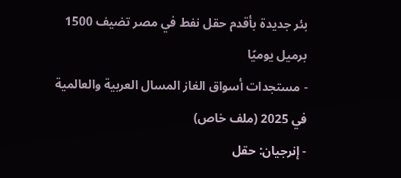بئر جديدة بأقدم حقل نفط في مصر تضيف 1500 برميل يوميًا
- مستجدات أسواق الغاز المسال العربية والعالمية في 2025 (ملف خاص)
- إنرجيان: حقل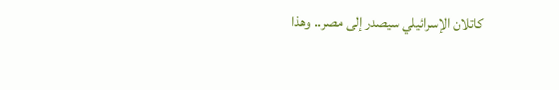كاتلان الإسرائيلي سيصدر إلى مصر.. وهذا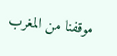موقفنا من المغرب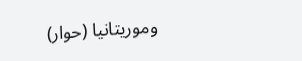وموريتانيا (حوار)